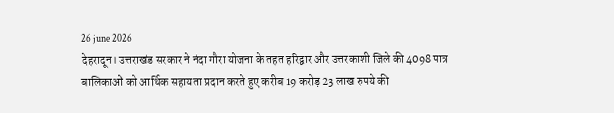26 june 2026
देहरादून। उत्तराखंड सरकार ने नंदा गौरा योजना के तहत हरिद्वार और उत्तरकाशी जिले की 4098 पात्र बालिकाओं को आर्थिक सहायता प्रदान करते हुए करीब 19 करोड़ 23 लाख रुपये की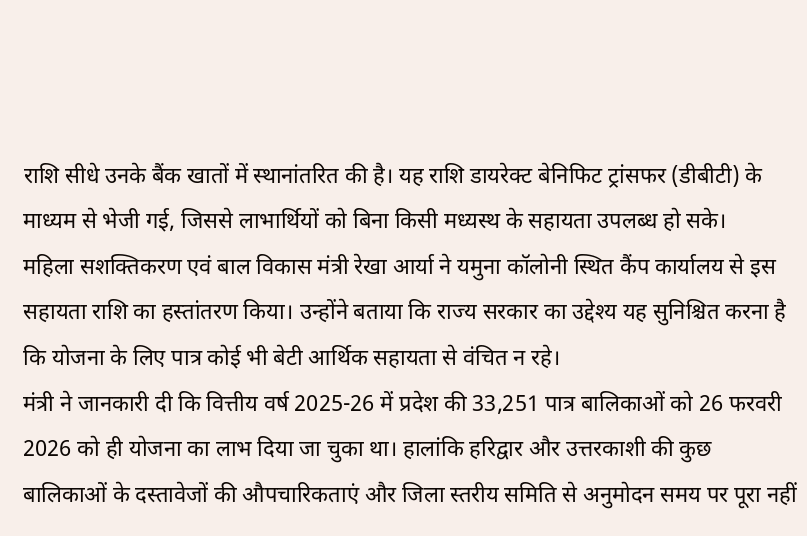राशि सीधे उनके बैंक खातों में स्थानांतरित की है। यह राशि डायरेक्ट बेनिफिट ट्रांसफर (डीबीटी) के माध्यम से भेजी गई, जिससे लाभार्थियों को बिना किसी मध्यस्थ के सहायता उपलब्ध हो सके।
महिला सशक्तिकरण एवं बाल विकास मंत्री रेखा आर्या ने यमुना कॉलोनी स्थित कैंप कार्यालय से इस सहायता राशि का हस्तांतरण किया। उन्होंने बताया कि राज्य सरकार का उद्देश्य यह सुनिश्चित करना है कि योजना के लिए पात्र कोई भी बेटी आर्थिक सहायता से वंचित न रहे।
मंत्री ने जानकारी दी कि वित्तीय वर्ष 2025-26 में प्रदेश की 33,251 पात्र बालिकाओं को 26 फरवरी 2026 को ही योजना का लाभ दिया जा चुका था। हालांकि हरिद्वार और उत्तरकाशी की कुछ बालिकाओं के दस्तावेजों की औपचारिकताएं और जिला स्तरीय समिति से अनुमोदन समय पर पूरा नहीं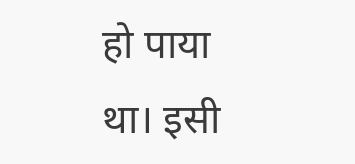हो पाया था। इसी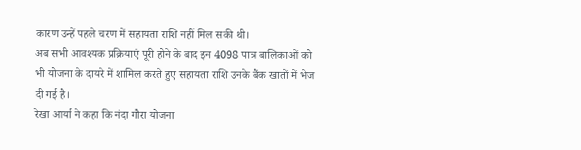कारण उन्हें पहले चरण में सहायता राशि नहीं मिल सकी थी।
अब सभी आवश्यक प्रक्रियाएं पूरी होने के बाद इन 4098 पात्र बालिकाओं को भी योजना के दायरे में शामिल करते हुए सहायता राशि उनके बैंक खातों में भेज दी गई है।
रेखा आर्या ने कहा कि नंदा गौरा योजना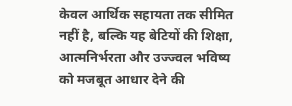केवल आर्थिक सहायता तक सीमित नहीं है, बल्कि यह बेटियों की शिक्षा, आत्मनिर्भरता और उज्ज्वल भविष्य को मजबूत आधार देने की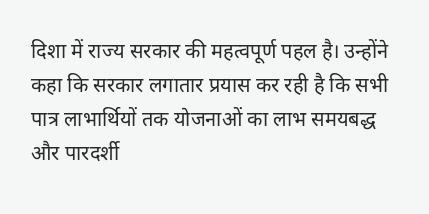दिशा में राज्य सरकार की महत्वपूर्ण पहल है। उन्होंने कहा कि सरकार लगातार प्रयास कर रही है कि सभी पात्र लाभार्थियों तक योजनाओं का लाभ समयबद्ध और पारदर्शी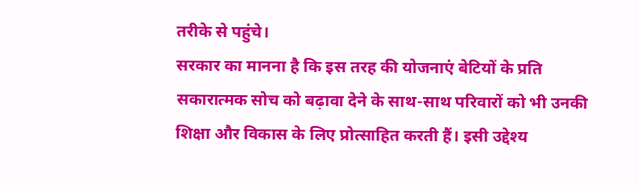तरीके से पहुंचे।
सरकार का मानना है कि इस तरह की योजनाएं बेटियों के प्रति सकारात्मक सोच को बढ़ावा देने के साथ-साथ परिवारों को भी उनकी शिक्षा और विकास के लिए प्रोत्साहित करती हैं। इसी उद्देश्य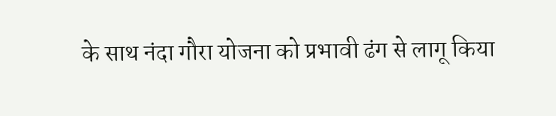के साथ नंदा गौरा योजना को प्रभावी ढंग से लागू किया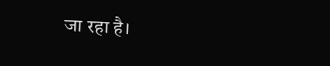जा रहा है।